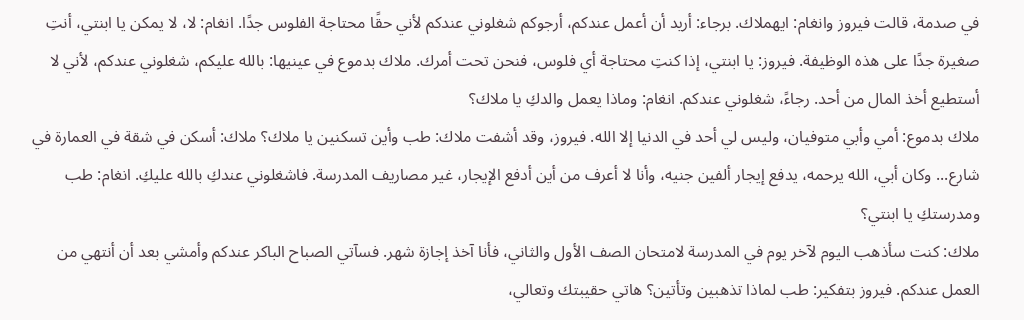في صدمة، قالت فيروز وانغام: ايهملاك. برجاء: أريد أن أعمل عندكم، أرجوكم شغلوني عندكم لأني حقًا محتاجة الفلوس جدًا. انغام: لا، لا يمكن يا ابنتي، أنتِ صغيرة جدًا على هذه الوظيفة. فيروز: يا ابنتي، إذا كنتِ محتاجة أي فلوس، فنحن تحت أمرك. ملاك بدموع في عينيها: بالله عليكم، شغلوني عندكم، لأني لا أستطيع أخذ المال من أحد. رجاءً، شغلوني عندكم. انغام: وماذا يعمل والدكِ يا ملاك؟
ملاك بدموع: أمي وأبي متوفيان، وليس لي أحد في الدنيا إلا الله. فيروز، وقد أشفت ملاك: طب وأين تسكنين يا ملاك؟ ملاك: أسكن في شقة في العمارة في شارع... وكان أبي، الله يرحمه، يدفع إيجار ألفين جنيه، وأنا لا أعرف من أين أدفع الإيجار، غير مصاريف المدرسة. فاشغلوني عندكِ بالله عليكِ. انغام: طب ومدرستكِ يا ابنتي؟
ملاك: كنت سأذهب اليوم لآخر يوم في المدرسة لامتحان الصف الأول والثاني، فأنا آخذ إجازة شهر. فسآتي الصباح الباكر عندكم وأمشي بعد أن أنتهي من العمل عندكم. فيروز بتفكير: طب لماذا تذهبين وتأتين؟ هاتي حقيبتك وتعالي،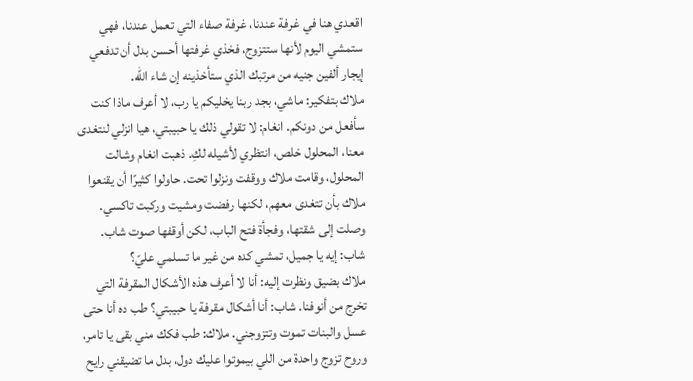اقعدي هنا في غرفة عندنا، غرفة صفاء التي تعمل عندنا، فهي ستمشي اليوم لأنها ستتزوج، فخذي غرفتها أحسن بدل أن تدفعي إيجار ألفين جنيه من مرتبك الذي ستأخذينه إن شاء الله.
ملاك بتفكير: ماشي، بجد ربنا يخليكم يا رب، لا أعرف ماذا كنت سأفعل من دونكم. انغام: لا تقولي ذلك يا حبيبتي، هيا انزلي لنتغدى معنا، المحلول خلص، انتظري لأشيله لكِ. ذهبت انغام وشالت المحلول، وقامت ملاك ووقفت ونزلوا تحت. حاولوا كثيرًا أن يقنعوا ملاك بأن تتغدى معهم، لكنها رفضت ومشيت وركبت تاكسي. وصلت إلى شقتها، وفجأة فتح الباب، لكن أوقفها صوت شاب. شاب: إيه يا جميل، تمشي كده من غير ما تسلمي عليّ؟
ملاك بضيق ونظرت إليه: أنا لا أعرف هذه الأشكال المقرفة التي تخرج من أنوفنا. شاب: أنا أشكال مقرفة يا حبيبتي؟ طب ده أنا حتى عسل والبنات تموت وتتزوجني. ملاك: طب فكك مني بقى يا تامر، وروح تزوج واحدة من اللي بيموتوا عليك دول، بدل ما تضيقني رايح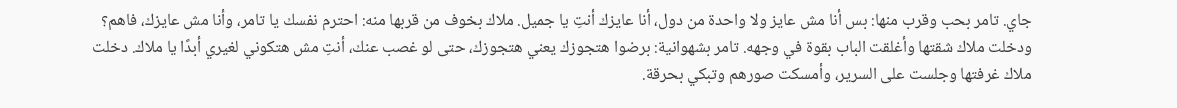جاي. تامر بحب وقرب منها: بس أنا مش عايز ولا واحدة من دول، أنا عايزك أنتِ يا جميل. ملاك بخوف من قربها منه: احترم نفسك يا تامر، وأنا مش عايزك، فاهم؟
ودخلت ملاك شقتها وأغلقت الباب بقوة في وجهه. تامر بشهوانية: برضوا هتجوزك يعني هتجوزك، حتى لو غصب عنك، أنتِ مش هتكوني لغيري أبدًا يا ملاك. دخلت ملاك غرفتها وجلست على السرير، وأمسكت صورهم وتبكي بحرقة.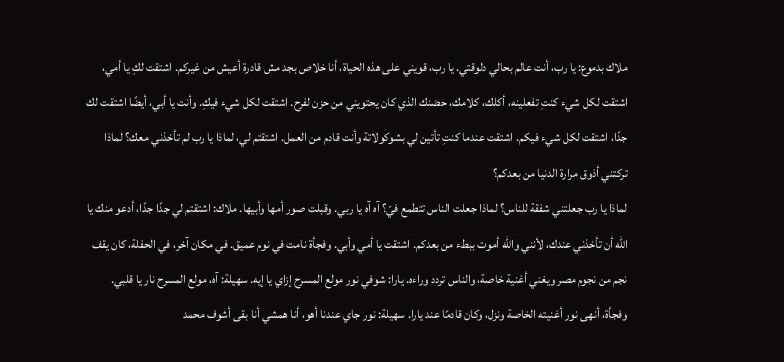ملاك بدموع: يا رب، أنت عالم بحالي دلوقتي. يا رب، قويني على هذه الحياة، أنا خلاص بجد مش قادرة أعيش من غيركم. اشتقت لكِ يا أمي، اشتقت لكل شيء كنتِ تفعلينه، أكلك، كلامك، حضنك الذي كان يحتويني من حزن لفرح. اشتقت لكل شيء فيكِ. وأنت يا أبي، أيضًا اشتقت لك جدًا، اشتقت لكل شيء فيكم. اشتقت عندما كنتِ تأتين لي بشوكولاتة وأنت قادم من العمل. اشتقتم لي، لماذا يا رب لم تأخذني معك؟ لماذا تركتني أذوق مرارة الدنيا من بعدكم؟
لماذا يا رب جعلتني شفقة للناس؟ لماذا جعلت الناس تتطمع فيّ؟ آه آه يا ربي. وقبلت صور أمها وأبيها. ملاك: اشتقتم لي جدًا جدًا، أدعو منك يا الله أن تأخذني عندك، لأنني والله أموت ببطء من بعدكم. اشتقت يا أمي وأبي. وفجأة نامت في نوم عميق. في مكان آخر، في الحفلة، كان يقف نجم من نجوم مصر ويغني أغنية خاصة، والناس تردد وراءه. يارا: شوفي نور مولع المسرح إزاي يا إيه. سهيلة: آه، مولع المسرح نار يا قلبي.
وفجأة، أنهى نور أغنيته الخاصة ونزل، وكان قادمًا عند يارا. سهيلة: نور جاي عندنا أهو، أنا همشي أنا بقى أشوف محمد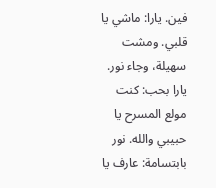فين. يارا: ماشي يا قلبي. ومشت سهيلة، وجاء نور. يارا بحب: كنت مولع المسرح يا حبيبي والله. نور بابتسامة: عارف يا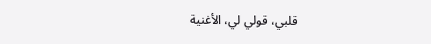قلبي، قولي لي، الأغنية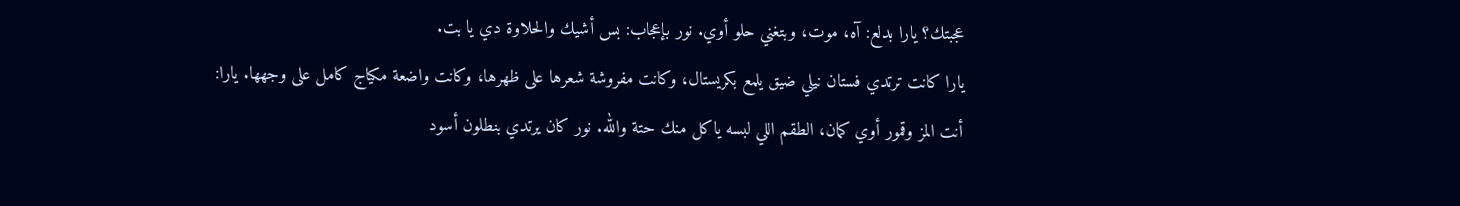عجبتك؟ يارا بدلع: آه، موت، وبتغني حلو أوي. نور بإعجاب: بس أشيك والحلاوة دي يا بت.
يارا كانت ترتدي فستان نيلي ضيق يلمع بكريستال، وكانت مفروشة شعرها على ظهرها، وكانت واضعة مكياج كامل على وجهها. يارا: أنت المز وقمور أوي كمان، الطقم اللي لبسه ياكل منك حتة والله. نور كان يرتدي بنطلون أسود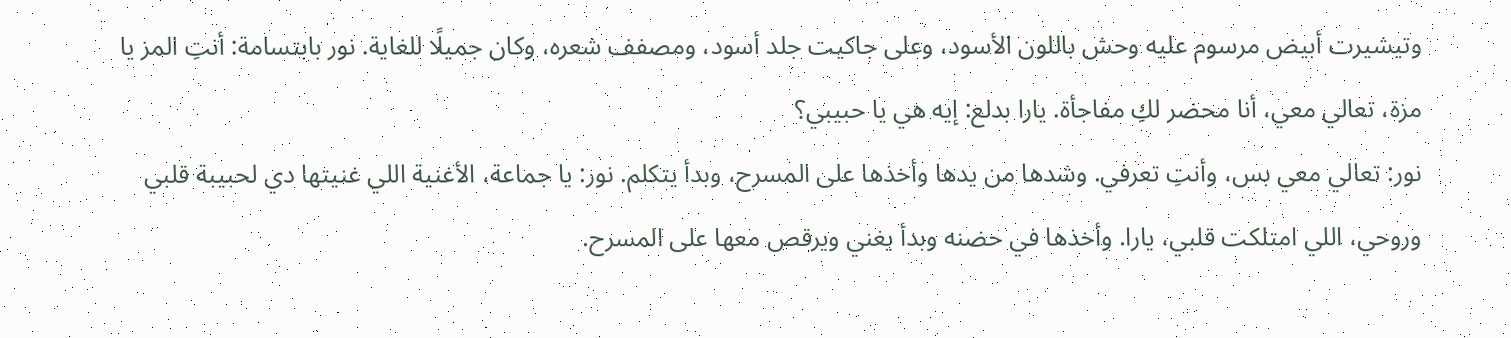وتيشيرت أبيض مرسوم عليه وحش باللون الأسود، وعلى جاكيت جلد أسود، ومصفف شعره، وكان جميلًا للغاية. نور بابتسامة: أنتِ المز يا مزة، تعالي معي، أنا محضر لكِ مفاجأة. يارا بدلع: إيه هي يا حبيبي؟
نور: تعالي معي بس، وأنتِ تعرفي. وشدها من يدها وأخذها على المسرح، وبدأ يتكلم. نور: يا جماعة، الأغنية اللي غنيتها دي لحبيبة قلبي وروحي، اللي امتلكت قلبي، يارا. وأخذها في حضنه وبدأ يغني ويرقص معها على المسرح.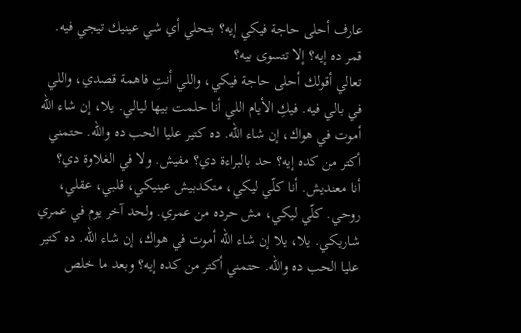عارف أحلى حاجة فيكي إيه؟ بتحلي أي شي عينيك تيجي فيه. قمر ده إيه؟ إلا تتسوى بيه؟
تعالي أقولك أحلى حاجة فيكي، واللي أنتِ فاهمة قصدي، واللي في بالي فيه. فيكِ الأيام اللي أنا حلمت بيها ليالي. يلا، إن شاء الله أموت في هواك، إن شاء الله. ده كتير عليا الحب ده والله. حتمني أكتر من كده إيه؟ حد بالبراءة دي؟ مفيش. ولا في الغلاوة دي؟
أنا معنديش. أنا كلّي ليكي، متكدبيش عينيكي، قلبي، عقلي، روحي. كلّي ليكي، مش حرده من عمري. ولحد آخر يوم في عمري شاريكي. يلا، يلا إن شاء الله أموت في هواك، إن شاء الله. ده كتير عليا الحب ده والله. حتمني أكتر من كده إيه؟ وبعد ما خلص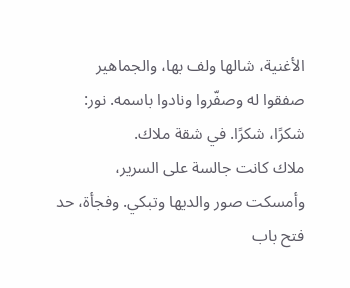الأغنية، شالها ولف بها، والجماهير صفقوا له وصفّروا ونادوا باسمه. نور: شكرًا، شكرًا. في شقة ملاك.
ملاك كانت جالسة على السرير، وأمسكت صور والديها وتبكي. وفجأة، حد فتح باب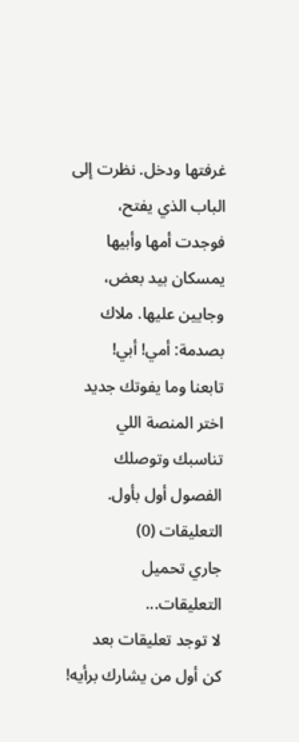غرفتها ودخل. نظرت إلى الباب الذي يفتح، فوجدت أمها وأبيها يمسكان بيد بعض، وجايين عليها. ملاك بصدمة: أمي! أبي!
تابعنا وما يفوتك جديد
اختر المنصة اللي تناسبك وتوصلك الفصول أول بأول.
التعليقات (0)
جاري تحميل التعليقات...
لا توجد تعليقات بعد
كن أول من يشارك برأيه!